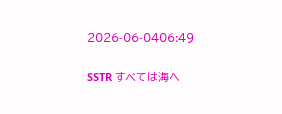2026-06-0406:49

SSTR すべては海へ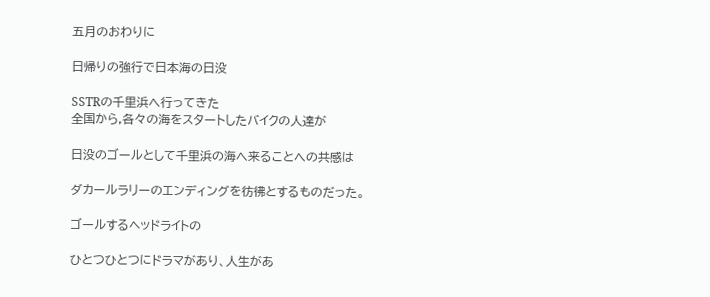五月のおわりに

日帰りの強行で日本海の日没

SSTRの千里浜へ行ってきた
全国から,各々の海をスタートしたバイクの人達が

日没のゴールとして千里浜の海へ来ることへの共感は

ダカールラリーのエンディングを彷彿とするものだった。

ゴールするヘッドライトの

ひとつひとつにドラマがあり、人生があ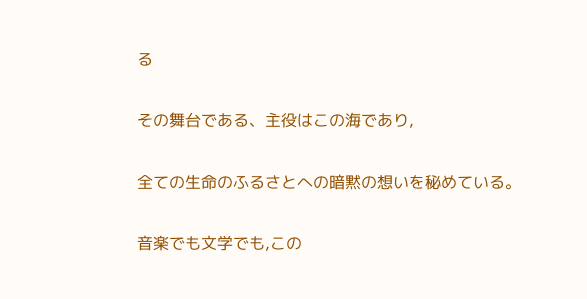る

その舞台である、主役はこの海であり,

全ての生命のふるさとへの暗黙の想いを秘めている。

音楽でも文学でも,この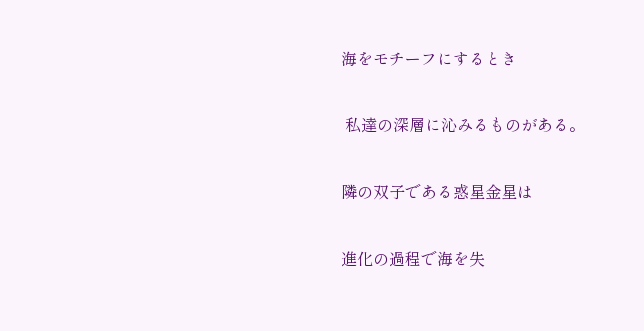海をモチーフにするとき

 私達の深層に沁みるものがある。

隣の双子である惑星金星は

進化の過程で海を失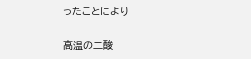ったことにより

高温の二酸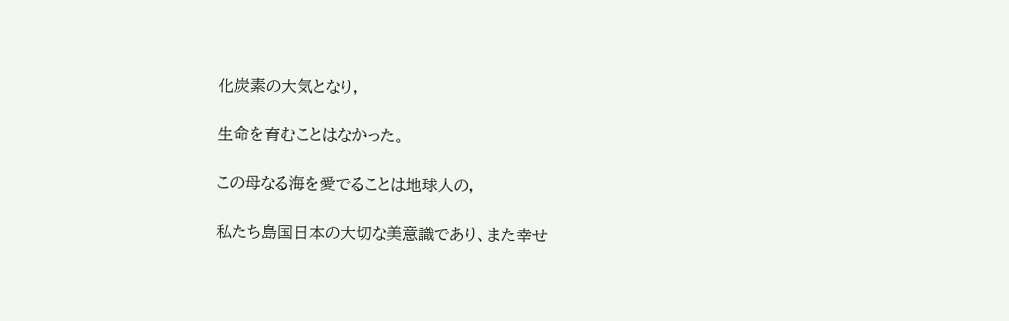化炭素の大気となり,

生命を育むことはなかった。

この母なる海を愛でることは地球人の,

私たち島国日本の大切な美意識であり、また幸せ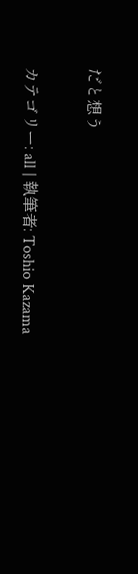だと想う

カテゴリー: all | 執筆者: Toshio Kazama